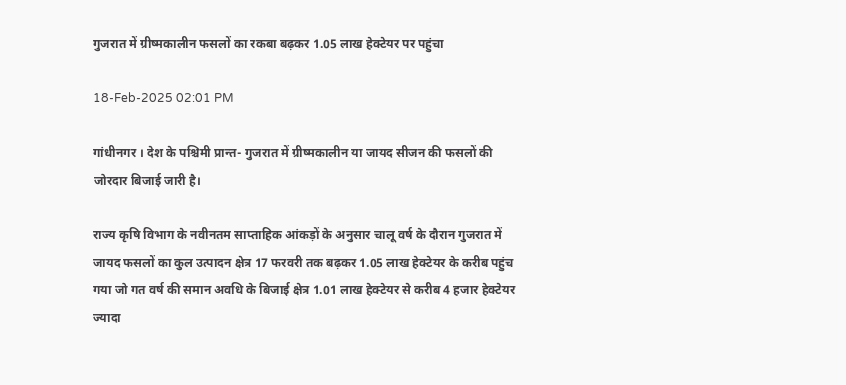गुजरात में ग्रीष्मकालीन फसलों का रकबा बढ़कर 1.05 लाख हेक्टेयर पर पहुंचा

18-Feb-2025 02:01 PM

गांधीनगर । देश के पश्चिमी प्रान्त- गुजरात में ग्रीष्मकालीन या जायद सीजन की फसलों की जोरदार बिजाई जारी है।

राज्य कृषि विभाग के नवीनतम साप्ताहिक आंकड़ों के अनुसार चालू वर्ष के दौरान गुजरात में जायद फसलों का कुल उत्पादन क्षेत्र 17 फरवरी तक बढ़कर 1.05 लाख हेक्टेयर के करीब पहुंच गया जो गत वर्ष की समान अवधि के बिजाई क्षेत्र 1.01 लाख हेक्टेयर से करीब 4 हजार हेक्टेयर ज्यादा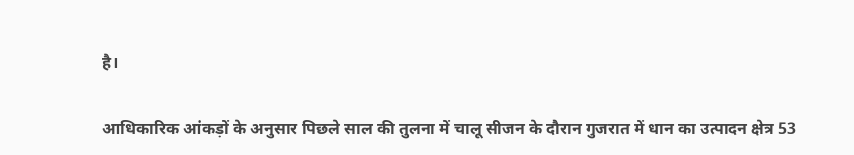है।

आधिकारिक आंकड़ों के अनुसार पिछले साल की तुलना में चालू सीजन के दौरान गुजरात में धान का उत्पादन क्षेत्र 53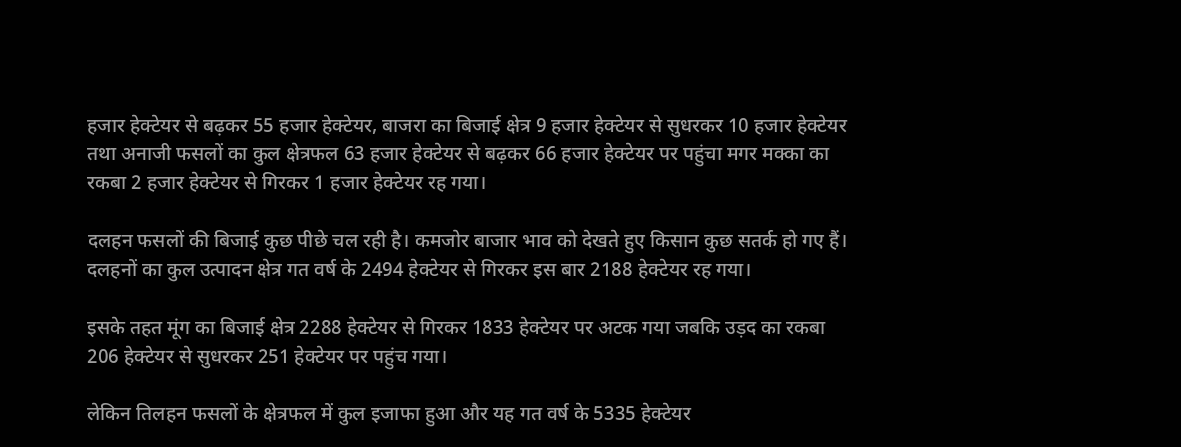हजार हेक्टेयर से बढ़कर 55 हजार हेक्टेयर, बाजरा का बिजाई क्षेत्र 9 हजार हेक्टेयर से सुधरकर 10 हजार हेक्टेयर तथा अनाजी फसलों का कुल क्षेत्रफल 63 हजार हेक्टेयर से बढ़कर 66 हजार हेक्टेयर पर पहुंचा मगर मक्का का रकबा 2 हजार हेक्टेयर से गिरकर 1 हजार हेक्टेयर रह गया।

दलहन फसलों की बिजाई कुछ पीछे चल रही है। कमजोर बाजार भाव को देखते हुए किसान कुछ सतर्क हो गए हैं। दलहनों का कुल उत्पादन क्षेत्र गत वर्ष के 2494 हेक्टेयर से गिरकर इस बार 2188 हेक्टेयर रह गया।

इसके तहत मूंग का बिजाई क्षेत्र 2288 हेक्टेयर से गिरकर 1833 हेक्टेयर पर अटक गया जबकि उड़द का रकबा 206 हेक्टेयर से सुधरकर 251 हेक्टेयर पर पहुंच गया।

लेकिन तिलहन फसलों के क्षेत्रफल में कुल इजाफा हुआ और यह गत वर्ष के 5335 हेक्टेयर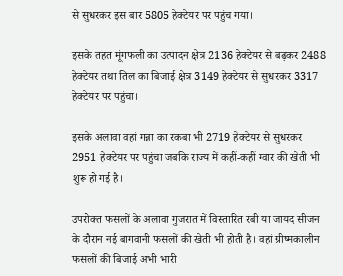से सुधरकर इस बार 5805 हेक्टेयर पर पहुंच गया।

इसके तहत मूंगफली का उत्पादन क्षेत्र 2136 हेक्टेयर से बढ़कर 2488 हेक्टेयर तथा तिल का बिजाई क्षेत्र 3149 हेक्टेयर से सुधरकर 3317 हेक्टेयर पर पहुंचा।

इसके अलावा वहां गन्ना का रकबा भी 2719 हेक्टेयर से सुधरकर 2951 हेक्टेयर पर पहुंचा जबकि राज्य में कहीं-कहीं ग्वार की खेती भी शुरू हो गई है।

उपरोक्त फसलों के अलावा गुजरात में विस्तारित रबी या जायद सीजन के दौरान नई बागवानी फसलों की खेती भी होती है। वहां ग्रीष्मकालीन फसलों की बिजाई अभी भारी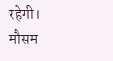रहेगी। मौसम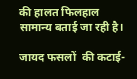की हालत फिलहाल सामान्य बताई जा रही है।

जायद फसलों  की कटाई-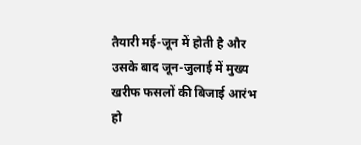तैयारी मई-जून में होती है और उसके बाद जून-जुलाई में मुख्य खरीफ फसलों की बिजाई आरंभ हो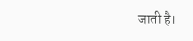जाती है।